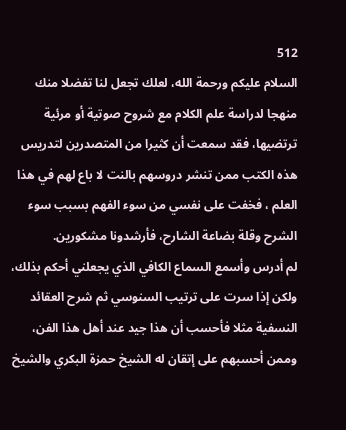512
السلام عليكم ورحمة الله، لعلك تجعل لنا تفضلا منك منهجا لدراسة علم الكلام مع شروح صوتية أو مرئية ترتضيها، فقد سمعت أن كثيرا من المتصدرين لتدريس هذه الكتب ممن تنشر دروسهم بالنت لا باع لهم في هذا العلم ، فخفت على نفسي من سوء الفهم بسبب سوء الشرح وقلة بضاعة الشارح، فأرشدونا مشكورين.
لم أدرس وأسمع السماع الكافي الذي يجعلني أحكم بذلك، ولكن إذا سرت على ترتيب السنوسي ثم شرح العقائد النسفية مثلا فأحسب أن هذا جيد عند أهل هذا الفن، وممن أحسبهم على إتقان له الشيخ حمزة البكري والشيخ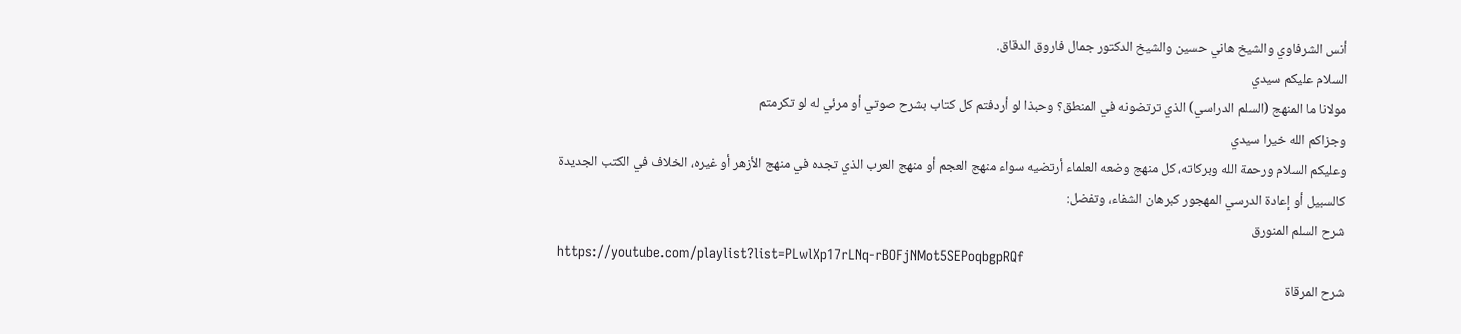أنس الشرفاوي والشيخ هاني حسين والشيخ الدكتور جمال فاروق الدقاق.
السلام عليكم سيدي
مولانا ما المنهج (السلم الدراسي) الذي ترتضونه في المنطق؟ وحبذا لو أردفتم كل كتاب بشرح صوتي أو مرئي له لو تكرمتم
وجزاكم الله خيرا سيدي
وعليكم السلام ورحمة الله وبركاته، كل منهج وضعه العلماء أرتضيه سواء منهج العجم أو منهج العرب الذي تجده في منهج الأزهر أو غيره، الخلاف في الكتب الجديدة كالسبيل أو إعادة الدرسي المهجور كبرهان الشفاء، وتفضل:
شرح السلم المنورق
https://youtube.com/playlist?list=PLwlXp17rLNq-rBOFjNMot5SEPoqbgpRQf
شرح المرقاة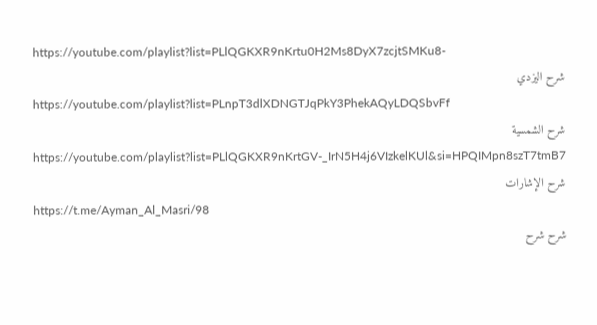https://youtube.com/playlist?list=PLlQGKXR9nKrtu0H2Ms8DyX7zcjtSMKu8-
شرح اليزدي
https://youtube.com/playlist?list=PLnpT3dlXDNGTJqPkY3PhekAQyLDQSbvFf
شرح الشمسية
https://youtube.com/playlist?list=PLlQGKXR9nKrtGV-_IrN5H4j6VIzkelKUl&si=HPQIMpn8szT7tmB7
شرح الإشارات
https://t.me/Ayman_Al_Masri/98
شرح شرح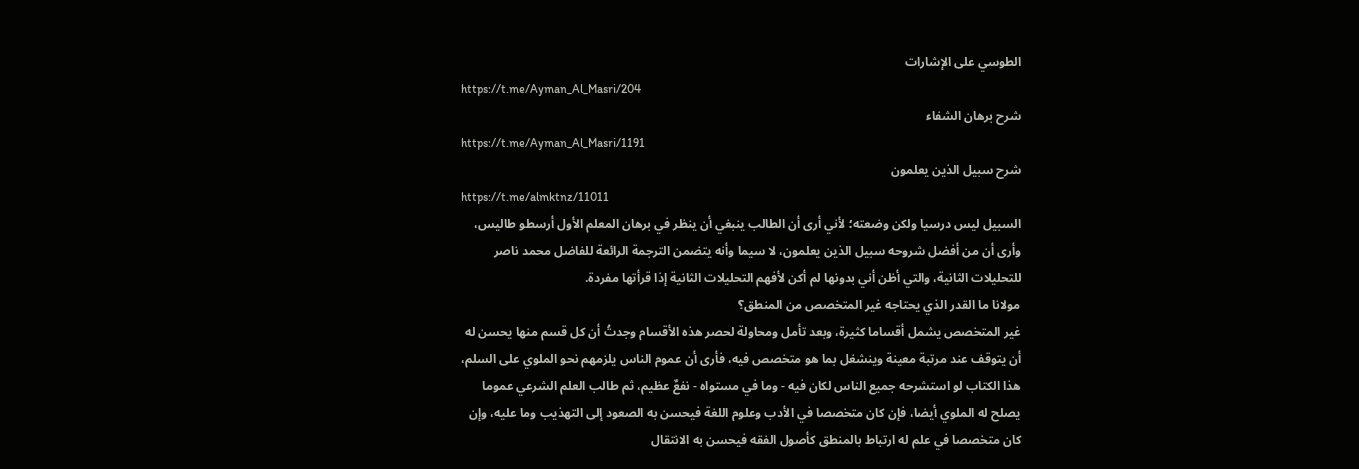الطوسي على الإشارات
https://t.me/Ayman_Al_Masri/204
شرح برهان الشفاء
https://t.me/Ayman_Al_Masri/1191
شرح سبيل الذين يعلمون
https://t.me/almktnz/11011
السبيل ليس درسيا ولكن وضعته؛ لأني أرى أن الطالب ينبغي أن ينظر في برهان المعلم الأول أرسطو طاليس، وأرى أن من أفضل شروحه سبيل الذين يعلمون، لا سيما وأنه يتضمن الترجمة الرائعة للفاضل محمد ناصر للتحليلات الثانية، والتي أظن أني بدونها لم أكن لأفهم التحليلات الثانية إذا قرأتها مفردة.
مولانا ما القدر الذي يحتاجه غير المتخصص من المنطق؟
غير المتخصص يشمل أقساما كثيرة، وبعد تأمل ومحاولة لحصر هذه الأقسام وجدتُ أن كل قسم منها يحسن له أن يتوقف عند مرتبة معينة وينشغل بما هو متخصص فيه، فأرى أن عموم الناس يلزمهم نحو الملوي على السلم، هذا الكتاب لو استشرحه جميع الناس لكان فيه - وما في مستواه - نفعٌ عظيم، ثم طالب العلم الشرعي عموما يصلح له الملوي أيضا، فإن كان متخصصا في الأدب وعلوم اللغة فيحسن به الصعود إلى التهذيب وما عليه، وإن كان متخصصا في علم له ارتباط بالمنطق كأصول الفقه فيحسن به الانتقال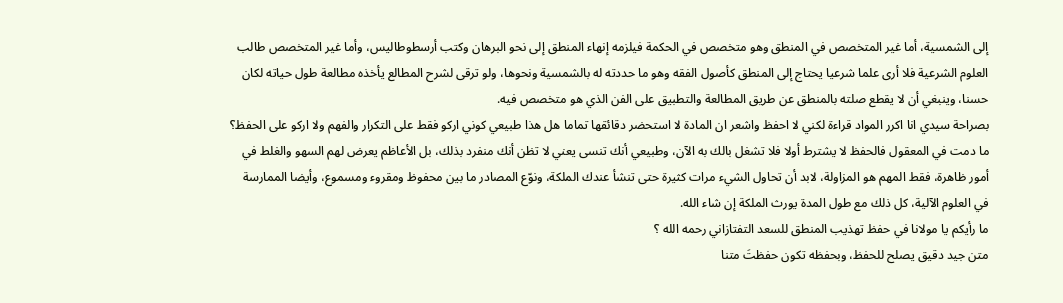إلى الشمسية، أما غير المتخصص في المنطق وهو متخصص في الحكمة فيلزمه إنهاء المنطق إلى نحو البرهان وكتب أرسطوطاليس، وأما غير المتخصص طالب العلوم الشرعية فلا أرى علما شرعيا يحتاج إلى المنطق كأصول الفقه وهو ما حددته له بالشمسية ونحوها، ولو ترقى لشرح المطالع يأخذه مطالعة طول حياته لكان حسنا، وينبغي أن لا يقطع صلته بالمنطق عن طريق المطالعة والتطبيق على الفن الذي هو متخصص فيه.
بصراحة سيدي انا اكرر المواد قراءة لكني لا احفظ واشعر ان المادة لا استحضر دقائقها تماما هل هذا طبيعي كوني اركو فقط على التكرار والفهم ولا اركو على الحفظ؟
ما دمت في المعقول فالحفظ لا يشترط أولا فلا تشغل بالك به الآن، وطبيعي أنك تنسى يعني لا تظن أنك منفرد بذلك، بل الأعاظم يعرض لهم السهو والغلط في أمور ظاهرة، فقط المهم هو المزاولة، لابد أن تحاول الشيء مرات كثيرة حتى تنشأ عندك الملكة، ونوّع المصادر ما بين محفوظ ومقروء ومسموع، وأيضا الممارسة في العلوم الآلية، كل ذلك مع طول المدة يورث الملكة إن شاء الله.
ما رأيكم يا مولانا في حفظ تهذيب المنطق للسعد التفتازاني رحمه الله ؟
متن جيد دقيق يصلح للحفظ، وبحفظه تكون حفظتَ متنا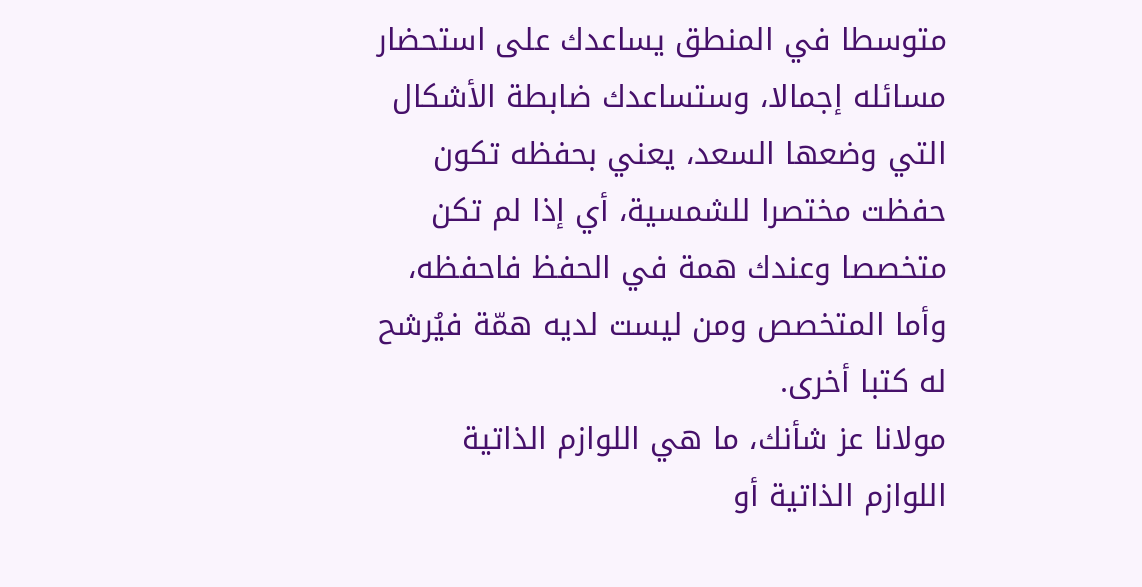متوسطا في المنطق يساعدك على استحضار مسائله إجمالا، وستساعدك ضابطة الأشكال التي وضعها السعد، يعني بحفظه تكون حفظت مختصرا للشمسية، أي إذا لم تكن متخصصا وعندك همة في الحفظ فاحفظه، وأما المتخصص ومن ليست لديه همّة فيُرشح له كتبا أخرى.
مولانا عز شأنك، ما هي اللوازم الذاتية
اللوازم الذاتية أو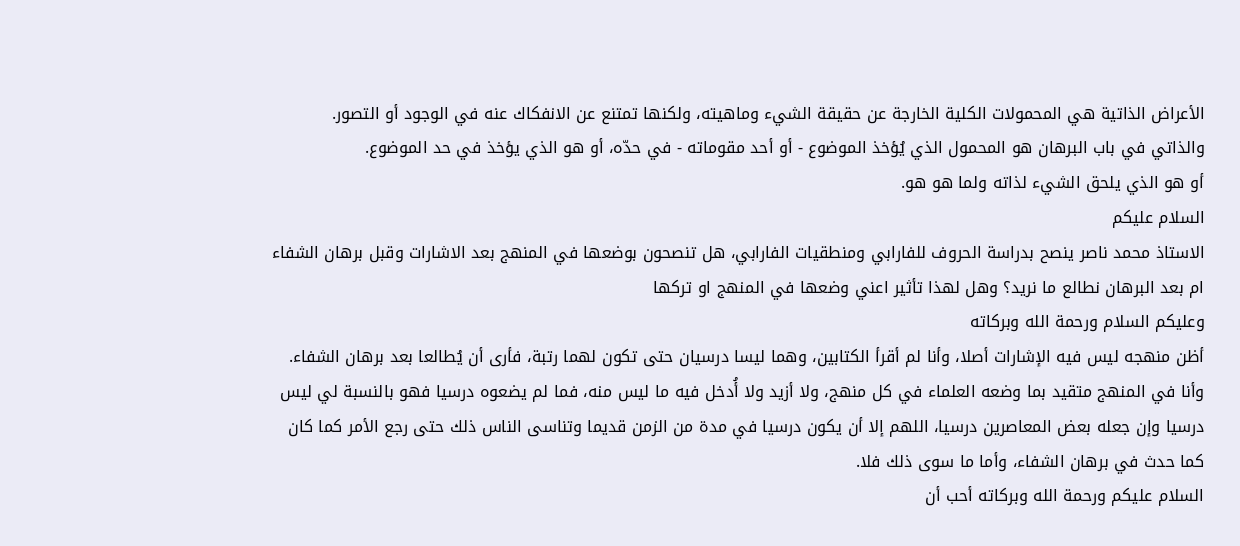الأعراض الذاتية هي المحمولات الكلية الخارجة عن حقيقة الشيء وماهيته، ولكنها تمتنع عن الانفكاك عنه في الوجود أو التصور.
والذاتي في باب البرهان هو المحمول الذي يُؤخذ الموضوع - أو أحد مقوماته - في حدّه، أو هو الذي يؤخذ في حد الموضوع.
أو هو الذي يلحق الشيء لذاته ولما هو هو.
السلام عليكم
الاستاذ محمد ناصر ينصح بدراسة الحروف للفارابي ومنطقيات الفارابي، هل تنصحون بوضعها في المنهج بعد الاشارات وقبل برهان الشفاء ام بعد البرهان نطالع ما نريد؟ وهل لهذا تأثير اعني وضعها في المنهج او تركها
وعليكم السلام ورحمة الله وبركاته
أظن منهجه ليس فيه الإشارات أصلا، وأنا لم أقرأ الكتابين، وهما ليسا درسيان حتى تكون لهما رتبة، فأرى أن يُطالعا بعد برهان الشفاء.
وأنا في المنهج متقيد بما وضعه العلماء في كل منهج، ولا أزيد ولا أُدخل فيه ما ليس منه، فما لم يضعوه درسيا فهو بالنسبة لي ليس درسيا وإن جعله بعض المعاصرين درسيا، اللهم إلا أن يكون درسيا في مدة من الزمن قديما وتناسى الناس ذلك حتى رجع الأمر كما كان كما حدث في برهان الشفاء، وأما ما سوى ذلك فلا.
السلام عليكم ورحمة الله وبركاته أحب أن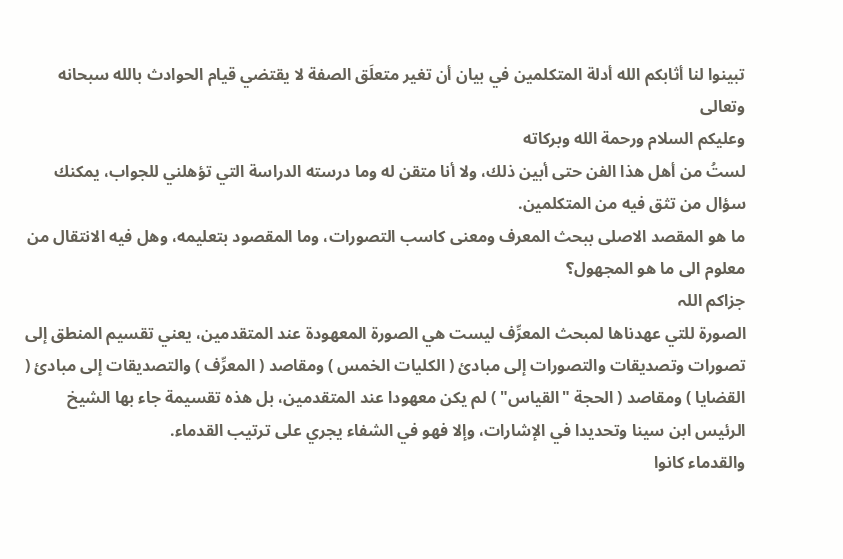تبينوا لنا أثابكم الله أدلة المتكلمين في بيان أن تغير متعلَق الصفة لا يقتضي قيام الحوادث بالله سبحانه وتعالى
وعليكم السلام ورحمة الله وبركاته
لستُ من أهل هذا الفن حتى أبين ذلك، ولا أنا متقن له وما درسته الدراسة التي تؤهلني للجواب، يمكنك سؤال من تثق فيه من المتكلمين.
ما ھو المقصد الاصلی ببحث المعرف ومعنی کاسب التصورات، وما المقصود بتعلیمه، وھل فیه الانتقال من معلوم الی ما ھو المجھول؟
جزاکم اللہ
الصورة للتي عهدناها لمبحث المعرِّف ليست هي الصورة المعهودة عند المتقدمين، يعني تقسيم المنطق إلى تصورات وتصديقات والتصورات إلى مبادئ ( الكليات الخمس ) ومقاصد ( المعرِّف ) والتصديقات إلى مبادئ ( القضايا ) ومقاصد ( الحجة "القياس" ) لم يكن معهودا عند المتقدمين، بل هذه تقسيمة جاء بها الشيخ الرئيس ابن سينا وتحديدا في الإشارات، وإلا فهو في الشفاء يجري على ترتيب القدماء.
والقدماء كانوا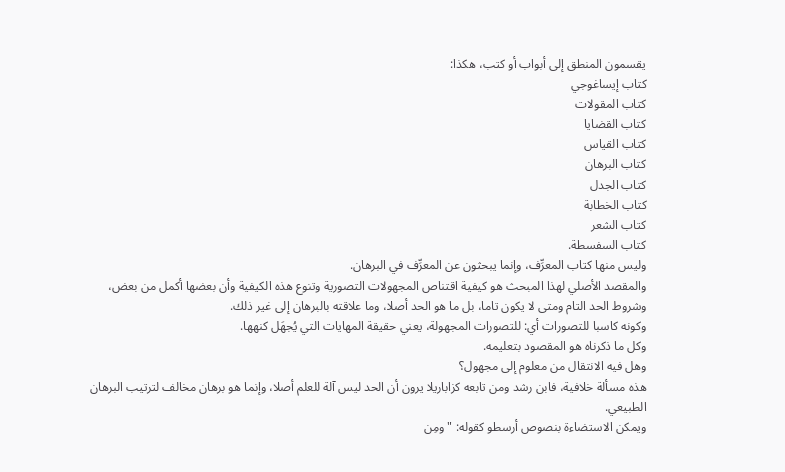يقسمون المنطق إلى أبواب أو كتب، هكذا:
كتاب إيساغوجي
كتاب المقولات
كتاب القضايا
كتاب القياس
كتاب البرهان
كتاب الجدل
كتاب الخطابة
كتاب الشعر
كتاب السفسطة.
وليس منها كتاب المعرِّف، وإنما يبحثون عن المعرِّف في البرهان.
والمقصد الأصلي لهذا المبحث هو كيفية اقتناص المجهولات التصورية وتنوع هذه الكيفية وأن بعضها أكمل من بعض، وشروط الحد التام ومتى لا يكون تاما، بل ما هو الحد أصلا، وما علاقته بالبرهان إلى غير ذلك.
وكونه كاسبا للتصورات أي: للتصورات المجهولة، يعني حقيقة المهايات التي يُجهَل كنهها.
وكل ما ذكرناه هو المقصود بتعليمه.
وهل فيه الانتقال من معلوم إلى مجهول؟
هذه مسألة خلافية، فابن رشد ومن تابعه كزاباريلا يرون أن الحد ليس آلة للعلم أصلا، وإنما هو برهان مخالف لترتيب البرهان الطبيعي.
ويمكن الاستضاءة بنصوص أرسطو كقوله: "ومِن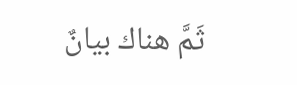ثَمَّ هناك بيانٌ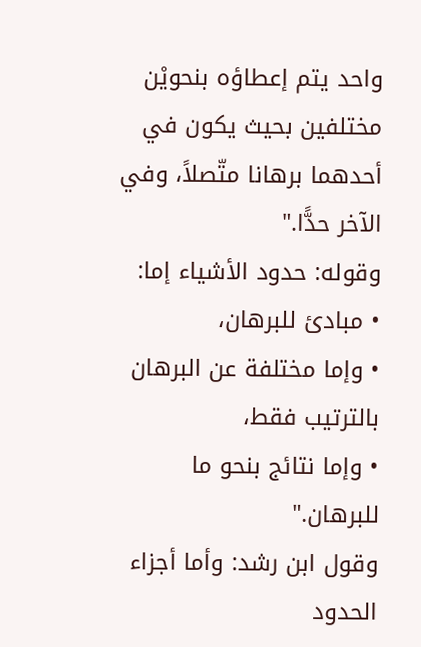واحد يتم إعطاؤه بنحويْن مختلفين بحيث يكون في أحدهما برهانا متّصلاً، وفي الآخر حدًّا."
وقوله: حدود الأشياء إما:
• مبادئ للبرهان،
• وإما مختلفة عن البرهان بالترتيب فقط،
• وإما نتائج بنحو ما للبرهان."
وقول ابن رشد: وأما أجزاء الحدود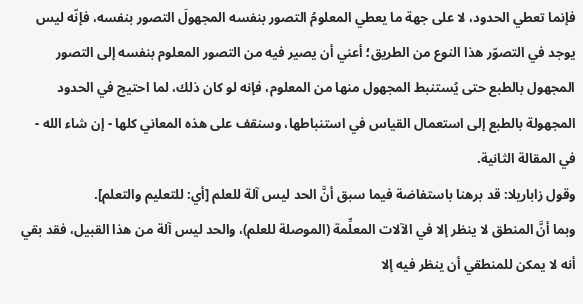فإنما تعطي الحدود، لا على جهة ما يعطي المعلومُ التصور بنفسه المجهولَ التصور بنفسه، فإنّه ليس يوجد في التصوّر هذا النوع من الطريق؛ أعني أن يصير فيه من التصور المعلوم بنفسه إلى التصور المجهول بالطبع حتى يُستنبط المجهول منها من المعلوم، فإنه لو كان ذلك، لما احتيج في الحدود المجهولة بالطبع إلى استعمال القياس في استنباطها، وسنقف على هذه المعاني كلها - إن شاء الله - في المقالة الثانية.
وقول زاباريلا: قد برهنا باستفاضة فيما سبق أنَّ الحد ليس آلة للعلم [أي: للتعليم والتعلم].
وبما أنَّ المنطق لا ينظر إلا في الآلات المعلِّمة (الموصلة للعلم)، والحد ليس آلة من هذا القبيل، فقد بقي أنه لا يمكن للمنطقي أن ينظر فيه إلا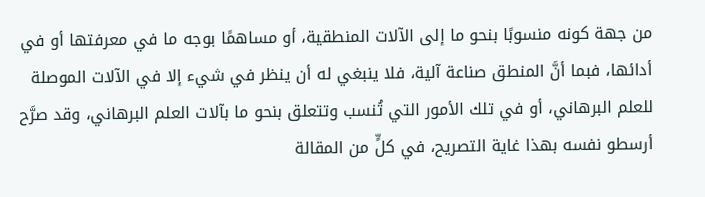من جهة كونه منسوبًا بنحو ما إلى الآلات المنطقية، أو مساهمًا بوجه ما في معرفتها أو في أدائها، فبما أنَّ المنطق صناعة آلية، فلا ينبغي له أن ينظر في شيء إلا في الآلات الموصلة للعلم البرهاني، أو في تلك الأمور التي تُنسب وتتعلق بنحو ما بآلات العلم البرهاني، وقد صرَّح أرسطو نفسه بهذا غاية التصريح، في كلٍّ من المقالة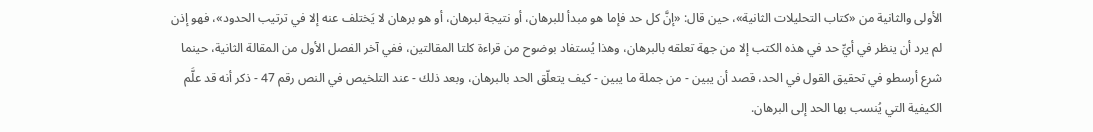الأولى والثانية من «كتاب التحليلات الثانية»، حين قال: «إنَّ كل حد فإما هو مبدأ للبرهان، أو نتيجة لبرهان، أو هو برهان لا يَختلف عنه إلا في ترتيب الحدود»، فهو إذن لم يرد أن ينظر في أيِّ حد في هذه الكتب إلا من جهة تعلقه بالبرهان، وهذا يُستفاد بوضوح من قراءة كلتا المقالتين، ففي آخر الفصل الأول من المقالة الثانية، حينما شرع أرسطو في تحقيق القول في الحد، قصد أن يبين - من جملة ما يبين - كيف يتعلّق الحد بالبرهان، وبعد ذلك - عند التلخيص في النص رقم 47 - ذكر أنه قد علَّم الكيفية التي يُنسب بها الحد إلى البرهان.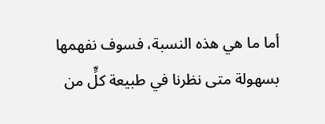أما ما هي هذه النسبة، فسوف نفهمها بسهولة متى نظرنا في طبيعة كلٍّ من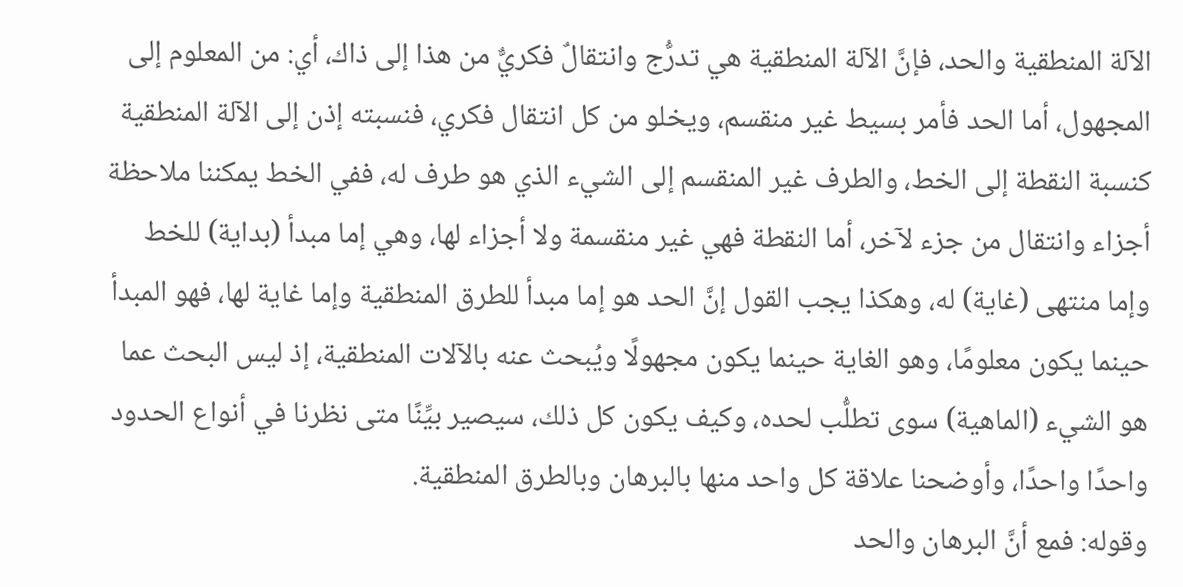الآلة المنطقية والحد، فإنَّ الآلة المنطقية هي تدرُّج وانتقالٌ فكريٌّ من هذا إلى ذاك، أي: من المعلوم إلى المجهول، أما الحد فأمر بسيط غير منقسم، ويخلو من كل انتقال فكري، فنسبته إذن إلى الآلة المنطقية كنسبة النقطة إلى الخط، والطرف غير المنقسم إلى الشيء الذي هو طرف له، ففي الخط يمكننا ملاحظة أجزاء وانتقال من جزء لآخر، أما النقطة فهي غير منقسمة ولا أجزاء لها، وهي إما مبدأ (بداية) للخط وإما منتهى (غاية) له، وهكذا يجب القول إنَّ الحد هو إما مبدأ للطرق المنطقية وإما غاية لها، فهو المبدأ حينما يكون معلومًا، وهو الغاية حينما يكون مجهولًا ويُبحث عنه بالآلات المنطقية، إذ ليس البحث عما هو الشيء (الماهية) سوى تطلُّب لحده، وكيف يكون كل ذلك، سيصير بيِّنًا متى نظرنا في أنواع الحدود واحدًا واحدًا، وأوضحنا علاقة كل واحد منها بالبرهان وبالطرق المنطقية.
وقوله: فمع أنَّ البرهان والحد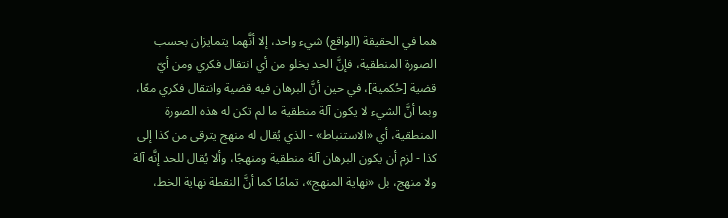هما في الحقيقة (الواقع) شيء واحد، إلا أنَّهما يتمايزان بحسب الصورة المنطقية، فإنَّ الحد يخلو من أي انتقال فكري ومن أيّ قضية [حُكمية]، في حين أنَّ البرهان فيه قضية وانتقال فكري معًا، وبما أنَّ الشيء لا يكون آلة منطقية ما لم تكن له هذه الصورة المنطقية، أي «الاستنباط» - الذي يُقال له منهج يترقى من كذا إلى كذا - لزم أن يكون البرهان آلة منطقية ومنهجًا، وألا يُقال للحد إنَّه آلة ولا منهج، بل «نهاية المنهج»، تمامًا كما أنَّ النقطة نهاية الخط،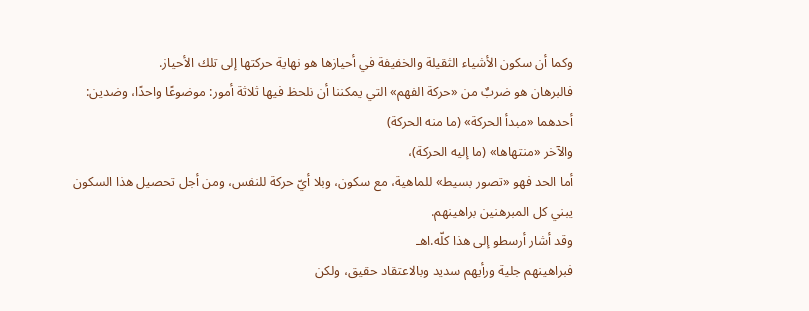وكما أن سكون الأشياء الثقيلة والخفيفة في أحيازها هو نهاية حركتها إلى تلك الأحياز.
فالبرهان هو ضربٌ من «حركة الفهم» التي يمكننا أن نلحظ فيها ثلاثة أمور: موضوعًا واحدًا، وضدين:
أحدهما «مبدأ الحركة» (ما منه الحركة)
والآخر «منتهاها» (ما إليه الحركة)،
أما الحد فهو «تصور بسيط» للماهية، مع سكون، وبلا أيّ حركة للنفس، ومن أجل تحصيل هذا السكون يبني كل المبرهنين براهينهم.
وقد أشار أرسطو إلى هذا كلّه.اهـ
فبراهينهم جلية ورأيهم سديد وبالاعتقاد حقيق، ولكن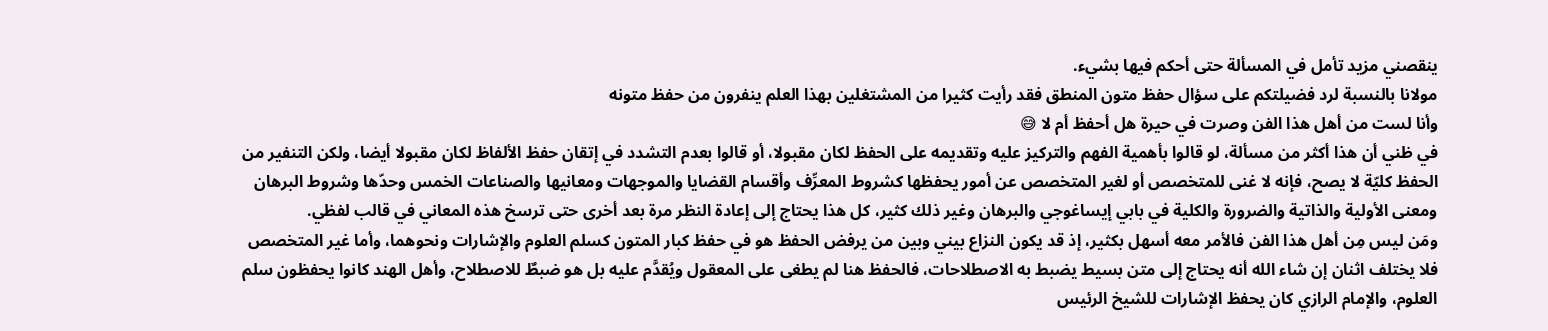ينقصني مزيد تأمل في المسألة حتى أحكم فيها بشيء.
مولانا بالنسبة لرد فضيلتكم على سؤال حفظ متون المنطق فقد رأيت كثيرا من المشتغلين بهذا العلم ينفرون من حفظ متونه
وأنا لست من أهل هذا الفن وصرت في حيرة هل أحفظ أم لا 😅
في ظني أن هذا أكثر من مسألة، لو قالوا بأهمية الفهم والتركيز عليه وتقديمه على الحفظ لكان مقبولا، أو قالوا بعدم التشدد في إتقان حفظ الألفاظ لكان مقبولا أيضا، ولكن التنفير من الحفظ كليّة لا يصح، فإنه لا غنى للمتخصص أو لغير المتخصص عن أمور يحفظها كشروط المعرِّف وأقسام القضايا والموجهات ومعانيها والصناعات الخمس وحدّها وشروط البرهان ومعنى الأولية والذاتية والضرورة والكلية في بابي إيساغوجي والبرهان وغير ذلك كثير، كل هذا يحتاج إلى إعادة النظر مرة بعد أخرى حتى ترسخ هذه المعاني في قالب لفظي.
ومَن ليس مِن أهل هذا الفن فالأمر معه أسهل بكثير، إذ قد يكون النزاع بيني وبين من يرفض الحفظ هو في حفظ كبار المتون كسلم العلوم والإشارات ونحوهما، وأما غير المتخصص فلا يختلف اثنان إن شاء الله أنه يحتاج إلى متن بسيط يضبط به الاصطلاحات، فالحفظ هنا لم يطغى على المعقول ويُقدَّم عليه بل هو ضبطٌ للاصطلاح، وأهل الهند كانوا يحفظون سلم العلوم، والإمام الرازي كان يحفظ الإشارات للشيخ الرئيس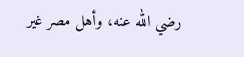رضي الله عنه، وأهل مصر غير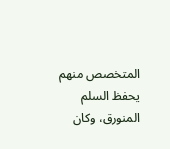المتخصص منهم يحفظ السلم المنورق، وكان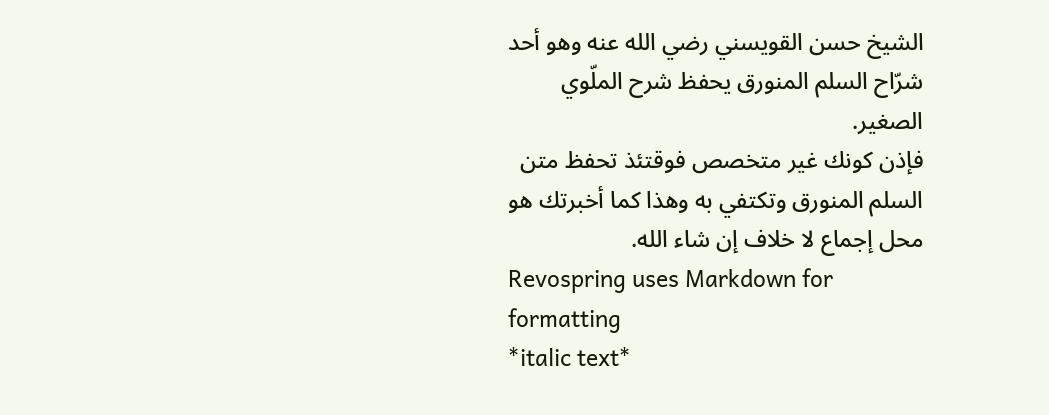الشيخ حسن القويسني رضي الله عنه وهو أحد شرّاح السلم المنورق يحفظ شرح الملّوي الصغير.
فإذن كونك غير متخصص فوقتئذ تحفظ متن السلم المنورق وتكتفي به وهذا كما أخبرتك هو محل إجماع لا خلاف إن شاء الله.
Revospring uses Markdown for formatting
*italic text*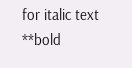for italic text
**bold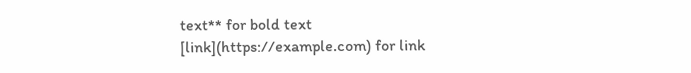text** for bold text
[link](https://example.com) for link